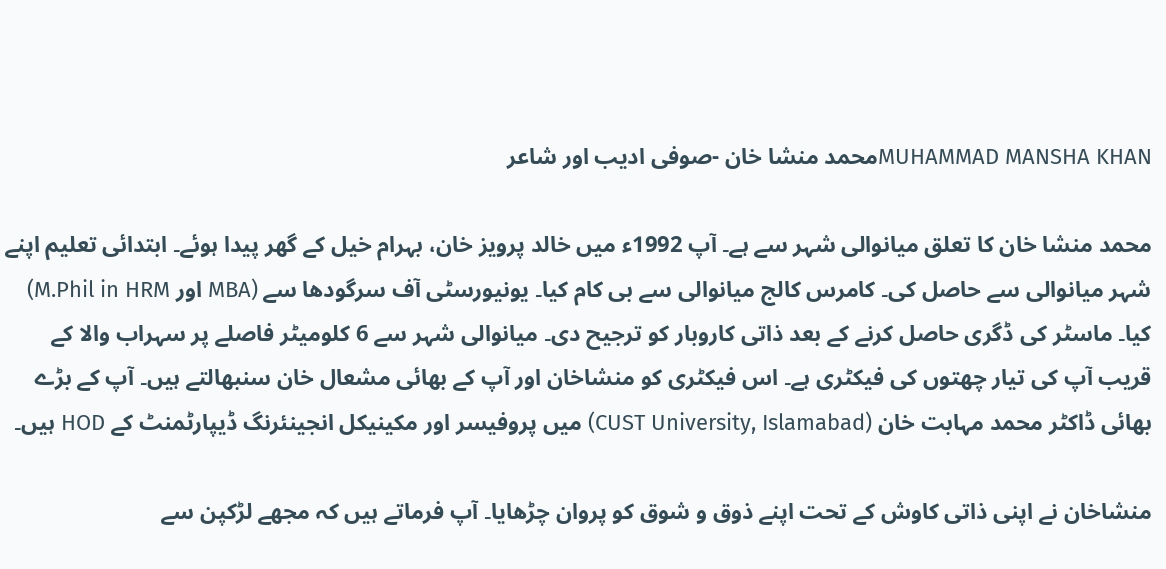MUHAMMAD MANSHA KHANمحمد منشا خان -صوفی ادیب اور شاعر

محمد منشا خان کا تعلق میانوالی شہر سے ہے۔ آپ 1992ء میں خالد پرویز خان، بہرام خیل کے گھر پیدا ہوئے۔ ابتدائی تعلیم اپنے شہر میانوالی سے حاصل کی۔ کامرس کالج میانوالی سے بی کام کیا۔ یونیورسٹی آف سرگودھا سے (MBA اور M.Phil in HRM) کیا۔ ماسٹر کی ڈگری حاصل کرنے کے بعد ذاتی کاروبار کو ترجیح دی۔ میانوالی شہر سے 6 کلومیٹر فاصلے پر سہراب والا کے قریب آپ کی تیار چھتوں کی فیکٹری ہے۔ اس فیکٹری کو منشاخان اور آپ کے بھائی مشعال خان سنبھالتے ہیں۔ آپ کے بڑے بھائی ڈاکٹر محمد مہابت خان (CUST University, Islamabad) میں پروفیسر اور مکینیکل انجینئرنگ ڈیپارٹمنٹ کے HOD ہیں۔

منشاخان نے اپنی ذاتی کاوش کے تحت اپنے ذوق و شوق کو پروان چڑھایا۔ آپ فرماتے ہیں کہ مجھے لڑکپن سے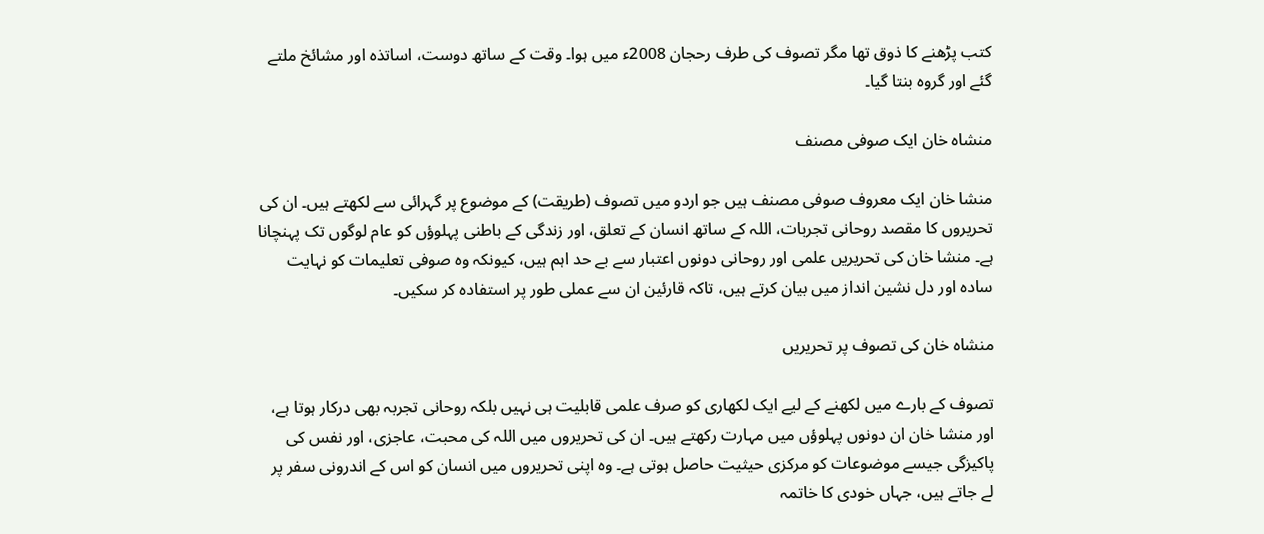کتب پڑھنے کا ذوق تھا مگر تصوف کی طرف رحجان 2008ء میں ہوا۔ وقت کے ساتھ دوست، اساتذہ اور مشائخ ملتے گئے اور گروہ بنتا گیا۔

منشاہ خان ایک صوفی مصنف

منشا خان ایک معروف صوفی مصنف ہیں جو اردو میں تصوف (طریقت) کے موضوع پر گہرائی سے لکھتے ہیں۔ ان کی تحریروں کا مقصد روحانی تجربات، اللہ کے ساتھ انسان کے تعلق، اور زندگی کے باطنی پہلوؤں کو عام لوگوں تک پہنچانا ہے۔ منشا خان کی تحریریں علمی اور روحانی دونوں اعتبار سے بے حد اہم ہیں، کیونکہ وہ صوفی تعلیمات کو نہایت سادہ اور دل نشین انداز میں بیان کرتے ہیں، تاکہ قارئین ان سے عملی طور پر استفادہ کر سکیں۔

منشاہ خان کی تصوف پر تحریریں

تصوف کے بارے میں لکھنے کے لیے ایک لکھاری کو صرف علمی قابلیت ہی نہیں بلکہ روحانی تجربہ بھی درکار ہوتا ہے، اور منشا خان ان دونوں پہلوؤں میں مہارت رکھتے ہیں۔ ان کی تحریروں میں اللہ کی محبت، عاجزی، اور نفس کی پاکیزگی جیسے موضوعات کو مرکزی حیثیت حاصل ہوتی ہے۔ وہ اپنی تحریروں میں انسان کو اس کے اندرونی سفر پر لے جاتے ہیں، جہاں خودی کا خاتمہ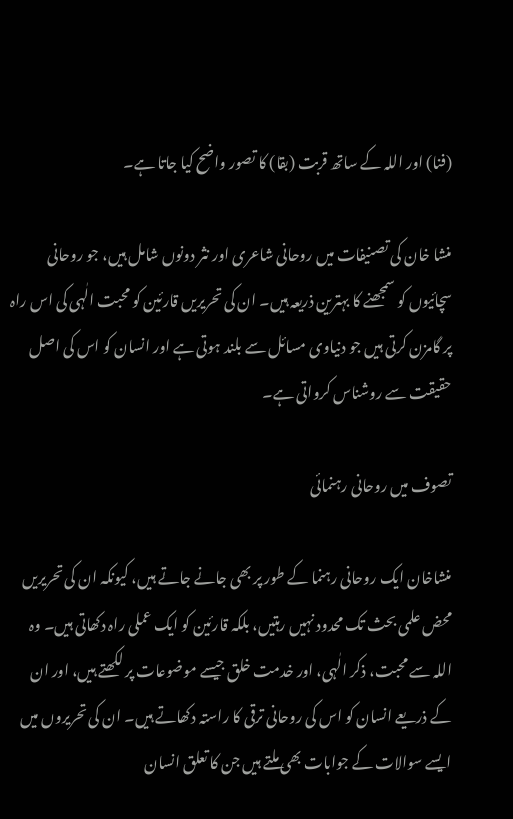(فنا) اور اللہ کے ساتھ قربت (بقا) کا تصور واضح کیا جاتا ہے۔

منشا خان کی تصنیفات میں روحانی شاعری اور نثر دونوں شامل ہیں، جو روحانی سچائیوں کو سمجھنے کا بہترین ذریعہ ہیں۔ ان کی تحریریں قارئین کو محبت الٰہی کی اس راہ پر گامزن کرتی ہیں جو دنیاوی مسائل سے بلند ہوتی ہے اور انسان کو اس کی اصل حقیقت سے روشناس کرواتی ہے۔

تصوف میں روحانی رہنمائی

منشاخان ایک روحانی رہنما کے طور پر بھی جانے جاتے ہیں، کیونکہ ان کی تحریریں محض علمی بحث تک محدود نہیں رہتیں، بلکہ قارئین کو ایک عملی راہ دکھاتی ہیں۔ وہ اللہ سے محبت، ذکر الٰہی، اور خدمت خلق جیسے موضوعات پر لکھتے ہیں، اور ان کے ذریعے انسان کو اس کی روحانی ترقی کا راستہ دکھاتے ہیں۔ ان کی تحریروں میں ایسے سوالات کے جوابات بھی ملتے ہیں جن کا تعلق انسان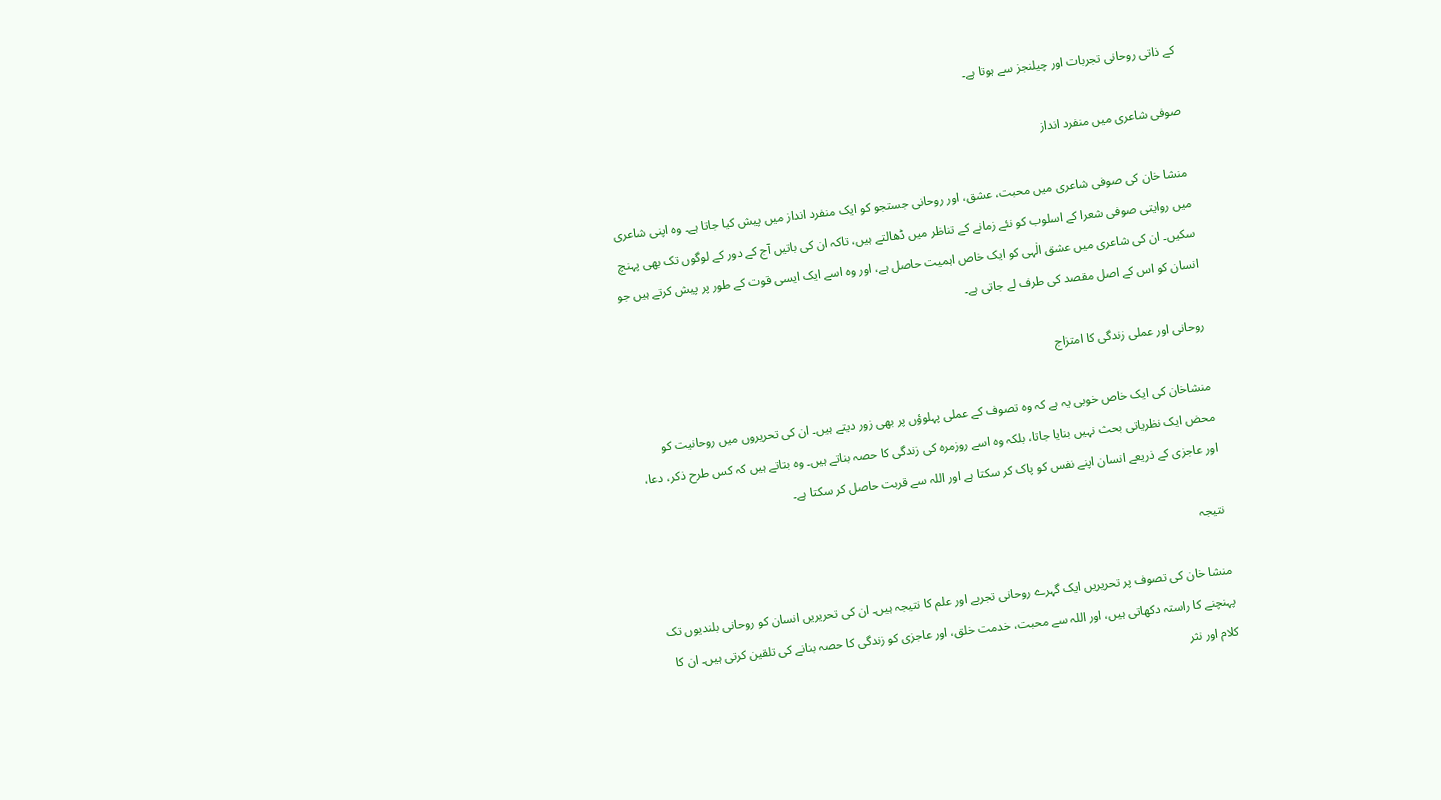کے ذاتی روحانی تجربات اور چیلنجز سے ہوتا ہے۔

صوفی شاعری میں منفرد انداز

منشا خان کی صوفی شاعری میں محبت، عشق، اور روحانی جستجو کو ایک منفرد انداز میں پیش کیا جاتا ہے۔ وہ اپنی شاعری میں روایتی صوفی شعرا کے اسلوب کو نئے زمانے کے تناظر میں ڈھالتے ہیں، تاکہ ان کی باتیں آج کے دور کے لوگوں تک بھی پہنچ سکیں۔ ان کی شاعری میں عشق الٰہی کو ایک خاص اہمیت حاصل ہے، اور وہ اسے ایک ایسی قوت کے طور پر پیش کرتے ہیں جو انسان کو اس کے اصل مقصد کی طرف لے جاتی ہے۔

روحانی اور عملی زندگی کا امتزاج

منشاخان کی ایک خاص خوبی یہ ہے کہ وہ تصوف کے عملی پہلوؤں پر بھی زور دیتے ہیں۔ ان کی تحریروں میں روحانیت کو محض ایک نظریاتی بحث نہیں بنایا جاتا، بلکہ وہ اسے روزمرہ کی زندگی کا حصہ بناتے ہیں۔ وہ بتاتے ہیں کہ کس طرح ذکر، دعا، اور عاجزی کے ذریعے انسان اپنے نفس کو پاک کر سکتا ہے اور اللہ سے قربت حاصل کر سکتا ہے۔

نتیجہ

منشا خان کی تصوف پر تحریریں ایک گہرے روحانی تجربے اور علم کا نتیجہ ہیں۔ ان کی تحریریں انسان کو روحانی بلندیوں تک پہنچنے کا راستہ دکھاتی ہیں، اور اللہ سے محبت، خدمت خلق، اور عاجزی کو زندگی کا حصہ بنانے کی تلقین کرتی ہیں۔ ان کا کلام اور نثر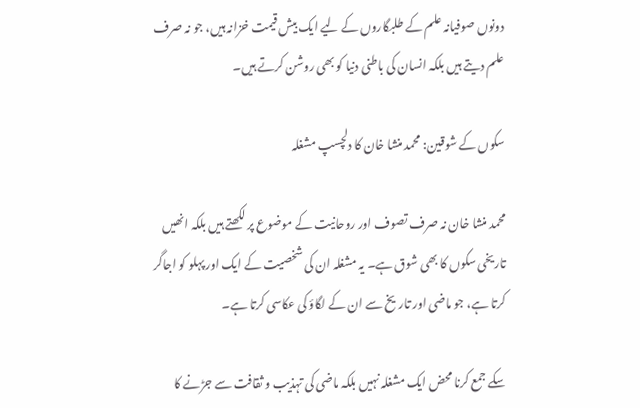دونوں صوفیانہ علم کے طلبگاروں کے لیے ایک بیش قیمت خزانہ ہیں، جو نہ صرف علم دیتے ہیں بلکہ انسان کی باطنی دنیا کو بھی روشن کرتے ہیں۔

سکوں کے شوقین: محمد منشا خان کا دلچسپ مشغلہ

محمد منشا خان نہ صرف تصوف اور روحانیت کے موضوع پر لکھتے ہیں بلکہ انھیں تاریخی سکوں کا بھی شوق ہے۔ یہ مشغلہ ان کی شخصیت کے ایک اور پہلو کو اجاگر کرتا ہے، جو ماضی اور تاریخ سے ان کے لگاؤ کی عکاسی کرتا ہے۔

سکے جمع کرنا محض ایک مشغلہ نہیں بلکہ ماضی کی تہذیب و ثقافت سے جڑنے کا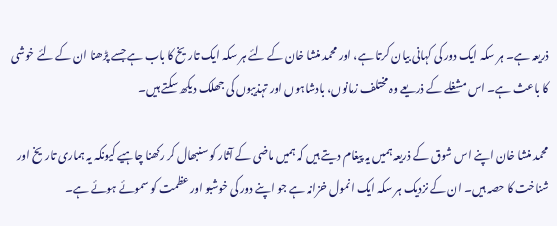ذریعہ ہے۔ ہر سکہ ایک دور کی کہانی بیان کرتا ہے، اور محمد منشا خان کے لئے ہر سکہ ایک تاریخ کا باب ہے جسے پڑھنا ان کے لئے خوشی کا باعث ہے۔ اس مشغلے کے ذریعے وہ مختلف زمانوں، بادشاہوں اور تہذیبوں کی جھلک دیکھ سکتے ہیں۔

محمد منشا خان اپنے اس شوق کے ذریعہ ہمیں یہ پیغام دیتے ہیں کہ ہمیں ماضی کے آثار کو سنبھال کر رکھنا چاہیے کیونکہ یہ ہماری تاریخ اور شناخت کا حصہ ہیں۔ ان کے نزدیک ہر سکہ ایک انمول خزانہ ہے جو اپنے دور کی خوشبو اور عظمت کو سموئے ہوئے ہے۔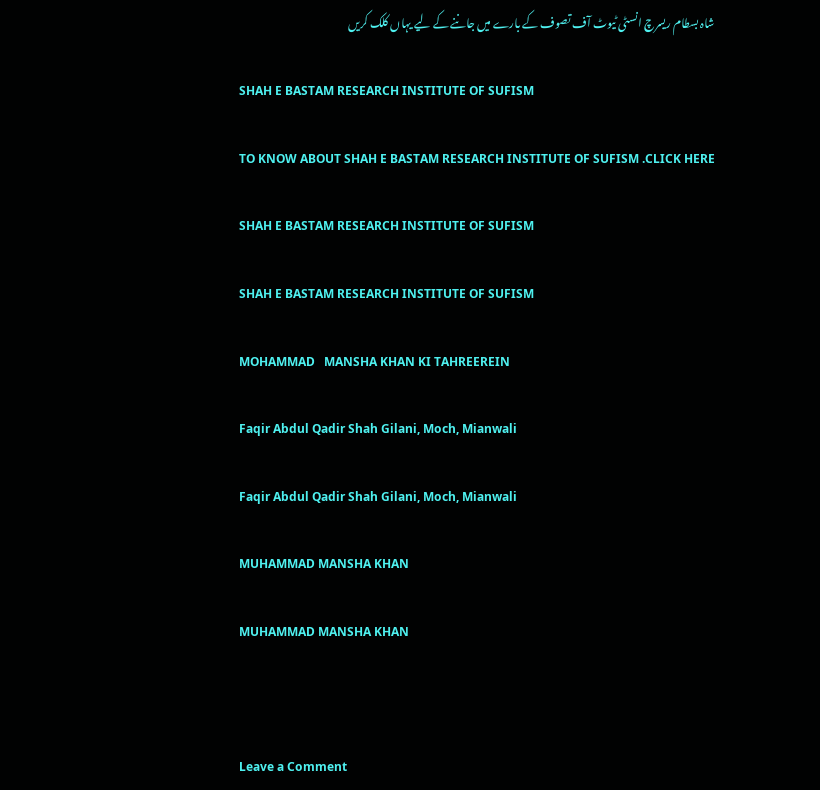شاہ بسطام ریسرچ انسٹی ٹیوٹ آف تصوف کے بارے میں جاننے کے لیے یہاں کلک کریں

SHAH E BASTAM RESEARCH INSTITUTE OF SUFISM

TO KNOW ABOUT SHAH E BASTAM RESEARCH INSTITUTE OF SUFISM .CLICK HERE

SHAH E BASTAM RESEARCH INSTITUTE OF SUFISM

SHAH E BASTAM RESEARCH INSTITUTE OF SUFISM

MOHAMMAD   MANSHA KHAN KI TAHREEREIN

Faqir Abdul Qadir Shah Gilani, Moch, Mianwali

Faqir Abdul Qadir Shah Gilani, Moch, Mianwali

MUHAMMAD MANSHA KHAN

MUHAMMAD MANSHA KHAN



Leave a Comment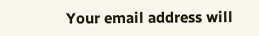Your email address will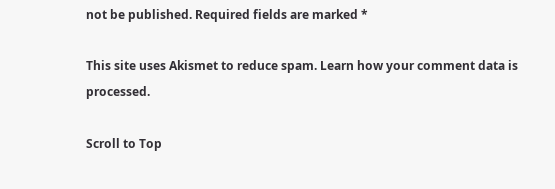not be published. Required fields are marked *

This site uses Akismet to reduce spam. Learn how your comment data is processed.

Scroll to Top